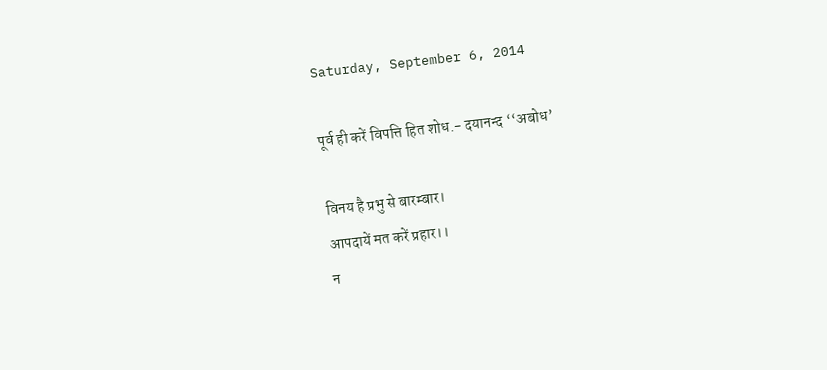Saturday, September 6, 2014

पूर्व ही करें विपत्ति हित शोध.- दयानन्द ‘‘अबोध’

विनय है प्रभु से बारम्बार।
आपदायें मत करें प्रहार।।
न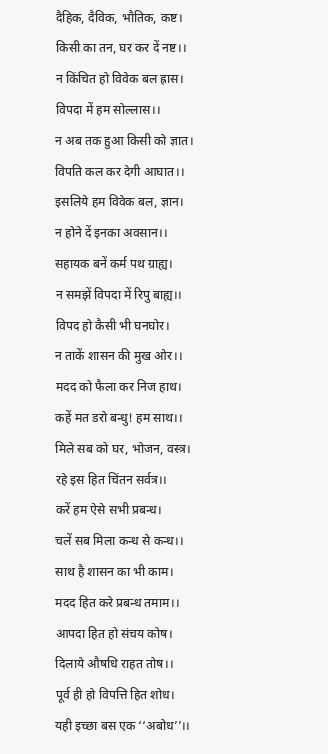दैहिक, दैविक, भौतिक, कष्ट।
किसी का तन, घर कर दें नष्ट।।
न किंचित हो विवेक बल ह्रास।
विपदा में हम सोल्लास।।
न अब तक हुआ किसी को ज्ञात।
विपति कल कर देगी आघात।।
इसलिये हम विवेक बल, ज्ञान।
न होने दें इनका अवसान।।
सहायक बनें कर्म पथ ग्राह्य।
न समझें विपदा में रिपु बाह्य।।
विपद हो कैसी भी घनघोर।
न ताकें शासन की मुख ओर।।
मदद को फैला कर निज हाथ।
कहें मत डरो बन्धु! हम साथ।।
मिले सब को घर, भोजन, वस्त्र।
रहे इस हित चिंतन सर्वत्र।।
करें हम ऐसे सभी प्रबन्ध।
चलें सब मिला कन्ध से कन्ध।।
साथ है शासन का भी काम।
मदद हित करे प्रबन्ध तमाम।।
आपदा हित हो संचय कोष।
दिलाये औषधि राहत तोष।।
पूर्व ही हो विपत्ति हित शोध।
यही इच्छा बस एक ‘‘अबोध’’।।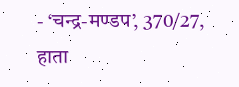- ‘चन्द्र-मण्डप’, 370/27, हाता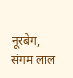नूरबेग,
संगम लाल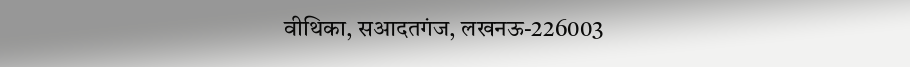वीथिका, सआदतगंज, लखनऊ-226003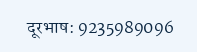दूरभाष: 9235989096